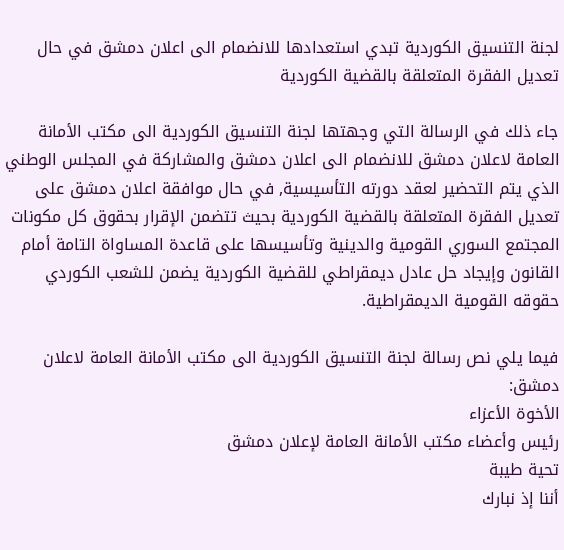لجنة التنسيق الكوردية تبدي استعدادها للانضمام الى اعلان دمشق في حال تعديل الفقرة المتعلقة بالقضية الكوردية

جاء ذلك في الرسالة التي وجهتها لجنة التنسيق الكوردية الى مكتب الأمانة العامة لاعلان دمشق للانضمام الى اعلان دمشق والمشاركة في المجلس الوطني الذي يتم التحضير لعقد دورته التأسيسية, في حال موافقة اعلان دمشق على تعديل الفقرة المتعلقة بالقضية الكوردية بحيث تتضمن الإقرار بحقوق كل مكونات المجتمع السوري القومية والدينية وتأسيسها على قاعدة المساواة التامة أمام القانون وإيجاد حل عادل ديمقراطي للقضية الكوردية يضمن للشعب الكوردي حقوقه القومية الديمقراطية.

فيما يلي نص رسالة لجنة التنسيق الكوردية الى مكتب الأمانة العامة لاعلان دمشق:
الأخوة الأعزاء
رئيس وأعضاء مكتب الأمانة العامة لإعلان دمشق
تحية طيبة
أننا إذ نبارك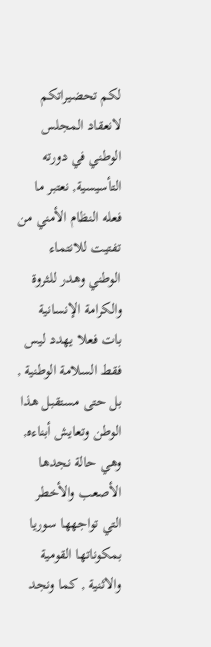لكم تحضيراتكم لانعقاد المجلس الوطني في دورته التأسيسية, نعتبر ما فعله النظام الأمني من تفتيت للانتماء الوطني وهدر للثروة والكرامة الإنسانية بات فعلا يهدد ليس فقط السلامة الوطنية , بل حتى مستقبل هذا الوطن وتعايش أبناءه, وهي حالة نجدها الأصعب والأخطر التي تواجهها سوريا بمكوناتها القومية والاثنية , كما ونجد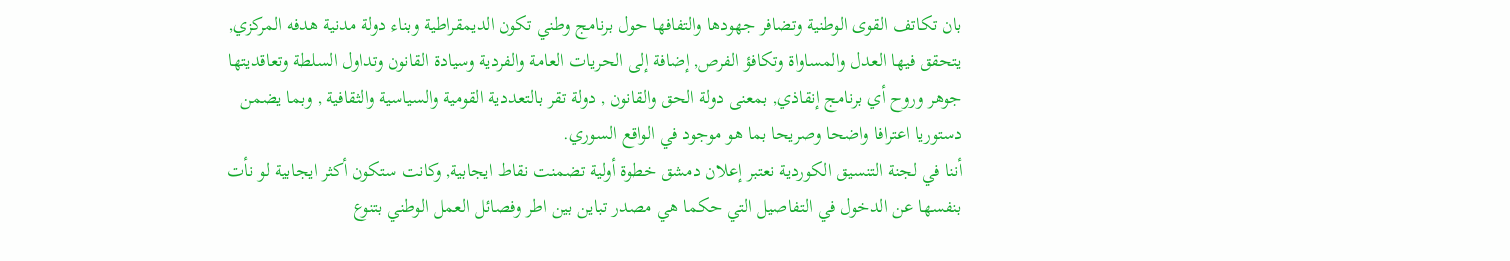بان تكاتف القوى الوطنية وتضافر جهودها والتفافها حول برنامج وطني تكون الديمقراطية وبناء دولة مدنية هدفه المركزي, يتحقق فيها العدل والمساواة وتكافؤ الفرص, إضافة إلى الحريات العامة والفردية وسيادة القانون وتداول السلطة وتعاقديتها جوهر وروح أي برنامج إنقاذي, بمعنى دولة الحق والقانون , دولة تقر بالتعددية القومية والسياسية والثقافية , وبما يضمن دستوريا اعترافا واضحا وصريحا بما هو موجود في الواقع السوري.
أننا في لجنة التنسيق الكوردية نعتبر إعلان دمشق خطوة أولية تضمنت نقاط ايجابية, وكانت ستكون أكثر ايجابية لو نأت بنفسها عن الدخول في التفاصيل التي حكما هي مصدر تباين بين اطر وفصائل العمل الوطني بتنوع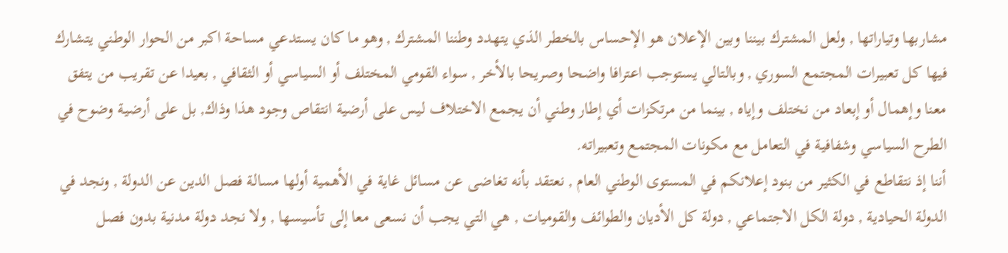مشاربها وتياراتها , ولعل المشترك بيننا وبين الإعلان هو الإحساس بالخطر الذي يتهدد وطننا المشترك , وهو ما كان يستدعي مساحة اكبر من الحوار الوطني يتشارك فيها كل تعبيرات المجتمع السوري , وبالتالي يستوجب اعترافا واضحا وصريحا بالأخر , سواء القومي المختلف أو السياسي أو الثقافي , بعيدا عن تقريب من يتفق معنا وإهمال أو إبعاد من نختلف وإياه , بينما من مرتكزات أي إطار وطني أن يجمع الاختلاف ليس على أرضية انتقاص وجود هذا وذاك, بل على أرضية وضوح في الطرح السياسي وشفافية في التعامل مع مكونات المجتمع وتعبيراته.
أننا إذ نتقاطع في الكثير من بنود إعلانكم في المستوى الوطني العام , نعتقد بأنه تغاضى عن مسائل غاية في الأهمية أولها مسالة فصل الدين عن الدولة , ونجد في الدولة الحيادية , دولة الكل الاجتماعي , دولة كل الأديان والطوائف والقوميات , هي التي يجب أن نسعى معا إلى تأسيسها , ولا نجد دولة مدنية بدون فصل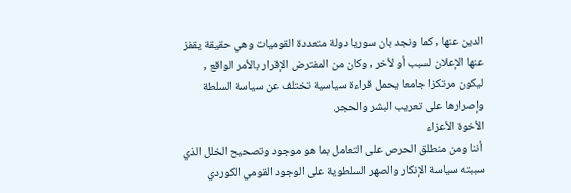الدين عنها , كما ونجد بان سوريا دولة متعددة القوميات وهي حقيقة يقفز عنها الإعلان لسبب أو لأخر , وكان من المفترض الإقرار بالأمر الواقع , ليكون مرتكزا جامعا يحمل قراءة سياسية تختلف عن سياسة السلطة وإصرارها على تعريب البشر والحجر.
الأخوة الأعزاء
 أننا ومن منطلق الحرص على التعامل بما هو موجود وتصحيح الخلل الذي سببته سياسة الإنكار والصهر السلطوية على الوجود القومي الكوردي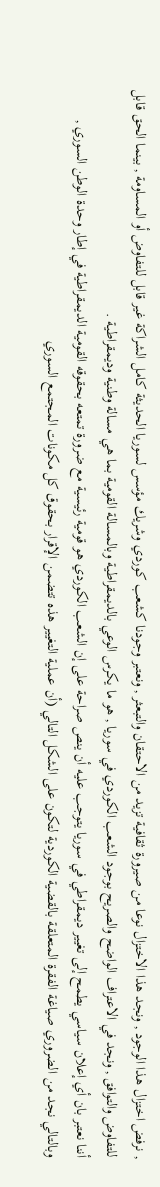, نرفض اختزال هذا الوجود , ونجد هذا الاختزال نوعا من صيرورة ثقافية تزيد من الاحتقان والتبعثر , ونعتبر وجودنا كشعب كوردي وشريك مؤسس لسوريا الحديثة كامل الشراكة غير قابل للتفاوض أو المساومة , بينما الحق قابل للتفاوض والتوافق , ونجد في الاعتراف الواضح والصريح بوجود الشعب الكوردي في سوريا , هو ما يكرس الوعي بالديمقراطية وبالمسالة القومية بما هي مسالة وطنية وديمقراطية .
أننا نعتبر بان أي إعلان سياسي يطمح إلى تغيير ديمقراطي في سوريا يتوجب عليه أن ينص صراحة على إن الشعب الكوردي هو قومية رئيسية مع ضرورة تمتعه بحقوقه القومية الديمقراطية في إطار وحدة الوطن السوري , وبالتالي نجد من الضروري صياغة الفقرة المتعلقة بالقضية الكوردية لتكون على الشكل التالي (أن عملية التغيير هذه تتضمن الإقرار بحقوق كل مكونات المجتمع السوري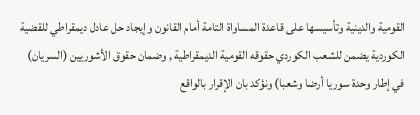القومية والدينية وتأسيسها على قاعدة المساواة التامة أمام القانون وإيجاد حل عادل ديمقراطي للقضية الكوردية يضمن للشعب الكوردي حقوقه القومية الديمقراطية , وضمان حقوق الأشوريين (السريان) في إطار وحدة سوريا أرضا وشعبا) ونؤكد بان الإقرار بالواقع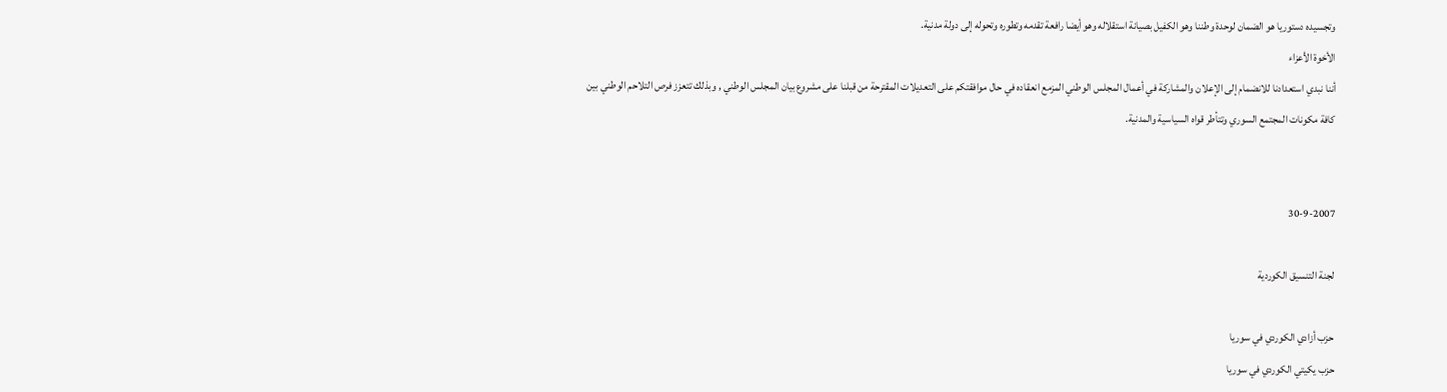وتجسيده دستوريا هو الضمان لوحدة وطننا وهو الكفيل بصيانة استقلاله وهو أيضا رافعة تقدمه وتطوره وتحوله إلى دولة مدنية.
الأخوة الأعزاء
أننا نبدي استعدادنا للانضمام إلى الإعلان والمشاركة في أعمال المجلس الوطني المزمع انعقاده في حال موافقتكم على التعديلات المقترحة من قبلنا على مشروع بيان المجلس الوطني , وبذلك تتعزز فرص التلاحم الوطني بين كافة مكونات المجتمع السوري وتتأطر قواه السياسية والمدنية.


30-9-2007

لجنة التنسيق الكوردية

حزب أزادي الكوردي في سوريا
حزب يكيتي الكوردي في سوريا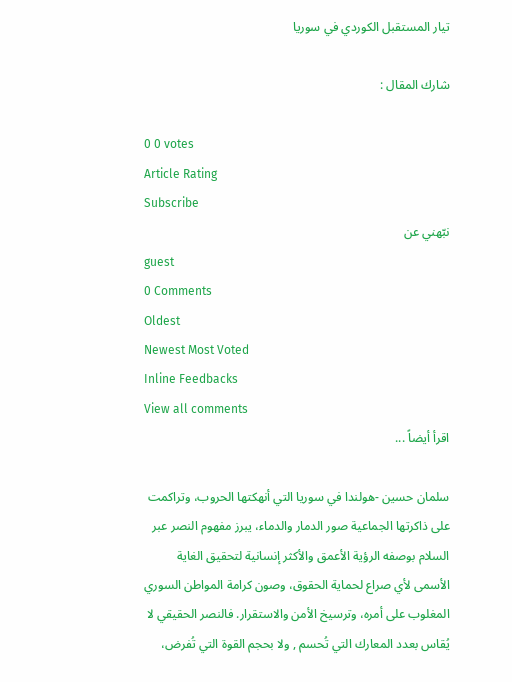تيار المستقبل الكوردي في سوريا

شارك المقال :

0 0 votes
Article Rating
Subscribe
نبّهني عن
guest
0 Comments
Oldest
Newest Most Voted
Inline Feedbacks
View all comments
اقرأ أيضاً ...

سلمان حسين -هولندا في سوريا التي أنهكتها الحروب، وتراكمت على ذاكرتها الجماعية صور الدمار والدماء، يبرز مفهوم النصر عبر السلام بوصفه الرؤية الأعمق والأكثر إنسانية لتحقيق الغاية الأسمى لأي صراع لحماية الحقوق، وصون كرامة المواطن السوري المغلوب على أمره، وترسيخ الأمن والاستقرار. فالنصر الحقيقي لا يُقاس بعدد المعارك التي تُحسم , ولا بحجم القوة التي تُفرض،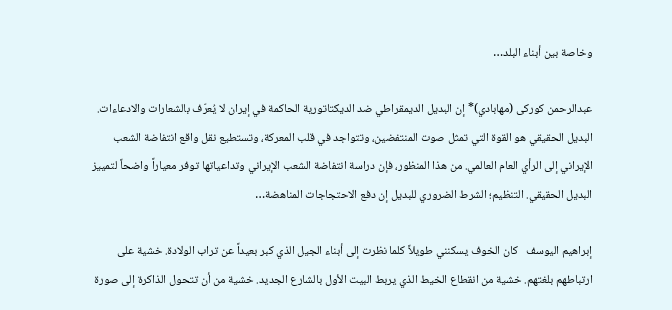وخاصة بين أبناء البلد…

عبدالرحمن کورکی (مهابادي)* إن البديل الديمقراطي ضد الديكتاتورية الحاكمة في إيران لا يُعرّف بالشعارات والادعاءات. البديل الحقيقي هو القوة التي تمثل صوت المنتفضين، وتتواجد في قلب المعركة، وتستطيع نقل واقع انتفاضة الشعب الإيراني إلى الرأي العام العالمي. من هذا المنظور، فإن دراسة انتفاضة الشعب الإيراني وتداعياتها توفر معياراً واضحاً لتمييز البديل الحقيقي. التنظيم؛ الشرط الضروري للبديل إن دفع الاحتجاجات المناهضة…

إبراهيم اليوسف   كان الخوف يسكنني طويلاً كلما نظرت إلى أبناء الجيل الذي كبر بعيداً عن تراب الولادة. خشية على ارتباطهم بلغتهم. خشية من انقطاع الخيط الذي يربط البيت الأول بالشارع الجديد. خشية من أن تتحول الذاكرة إلى صورة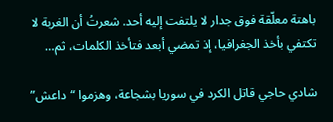باهتة معلّقة فوق جدار لا يلتفت إليه أحد. شعرتُ أن الغربة لا تكتفي بأخذ الجغرافيا، إذ تمضي أبعد فتأخذ الكلمات، ثم…

شادي حاجي قاتل الكرد في سوريا بشجاعة، وهزموا “داعش”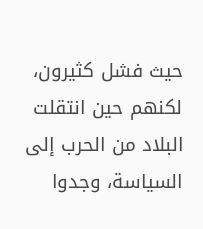حيث فشل كثيرون، لكنهم حين انتقلت البلاد من الحرب إلى السياسة، وجدوا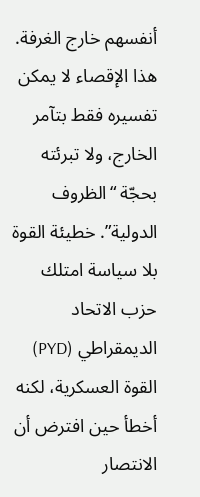أنفسهم خارج الغرفة. هذا الإقصاء لا يمكن تفسيره فقط بتآمر الخارج، ولا تبرئته بحجّة “الظروف الدولية”. خطيئة القوة بلا سياسة امتلك حزب الاتحاد الديمقراطي (PYD) القوة العسكرية، لكنه أخطأ حين افترض أن الانتصار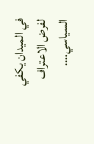في الميدان يكفي لفرض الاعتراف السياسي….